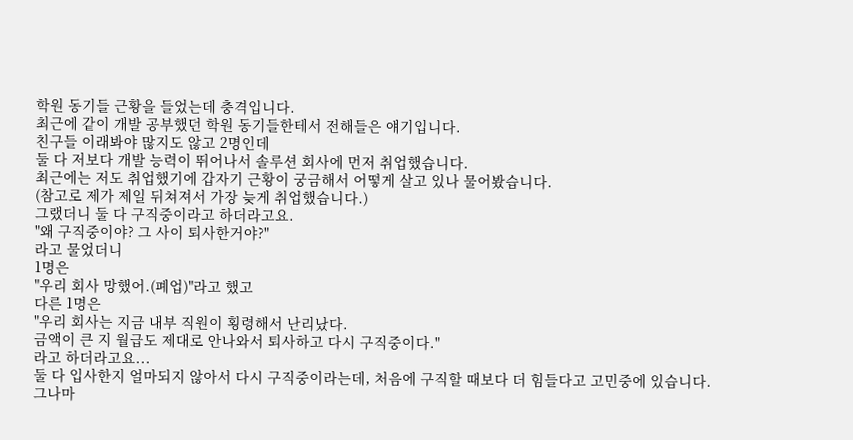학원 동기들 근황을 들었는데 충격입니다.
최근에 같이 개발 공부했던 학원 동기들한테서 전해들은 얘기입니다.
친구들 이래봐야 많지도 않고 2명인데
둘 다 저보다 개발 능력이 뛰어나서 솔루션 회사에 먼저 취업했습니다.
최근에는 저도 취업했기에 갑자기 근황이 궁금해서 어떻게 살고 있나 물어봤습니다.
(참고로 제가 제일 뒤쳐져서 가장 늦게 취업했습니다.)
그랬더니 둘 다 구직중이라고 하더라고요.
"왜 구직중이야? 그 사이 퇴사한거야?"
라고 물었더니
1명은
"우리 회사 망했어.(폐업)"라고 했고
다른 1명은
"우리 회사는 지금 내부 직원이 횡령해서 난리났다.
금액이 큰 지 월급도 제대로 안나와서 퇴사하고 다시 구직중이다."
라고 하더라고요...
둘 다 입사한지 얼마되지 않아서 다시 구직중이라는데, 처음에 구직할 때보다 더 힘들다고 고민중에 있습니다.
그나마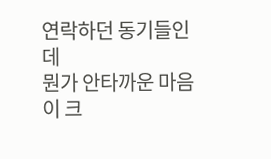연락하던 동기들인데
뭔가 안타까운 마음이 크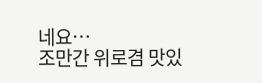네요…
조만간 위로겸 맛있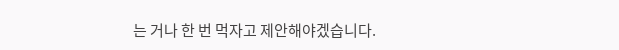는 거나 한 번 먹자고 제안해야겠습니다.